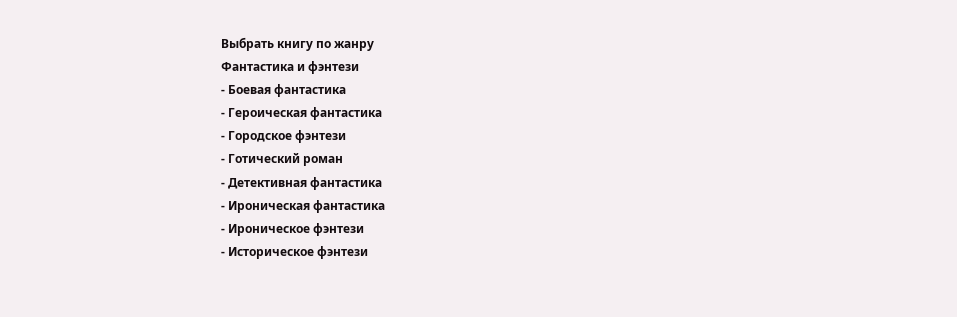Выбрать книгу по жанру
Фантастика и фэнтези
- Боевая фантастика
- Героическая фантастика
- Городское фэнтези
- Готический роман
- Детективная фантастика
- Ироническая фантастика
- Ироническое фэнтези
- Историческое фэнтези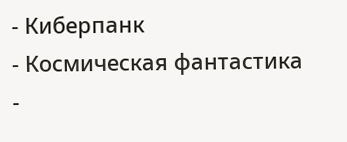- Киберпанк
- Космическая фантастика
-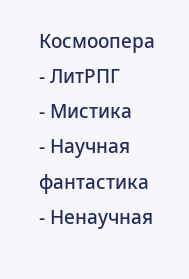Космоопера
- ЛитРПГ
- Мистика
- Научная фантастика
- Ненаучная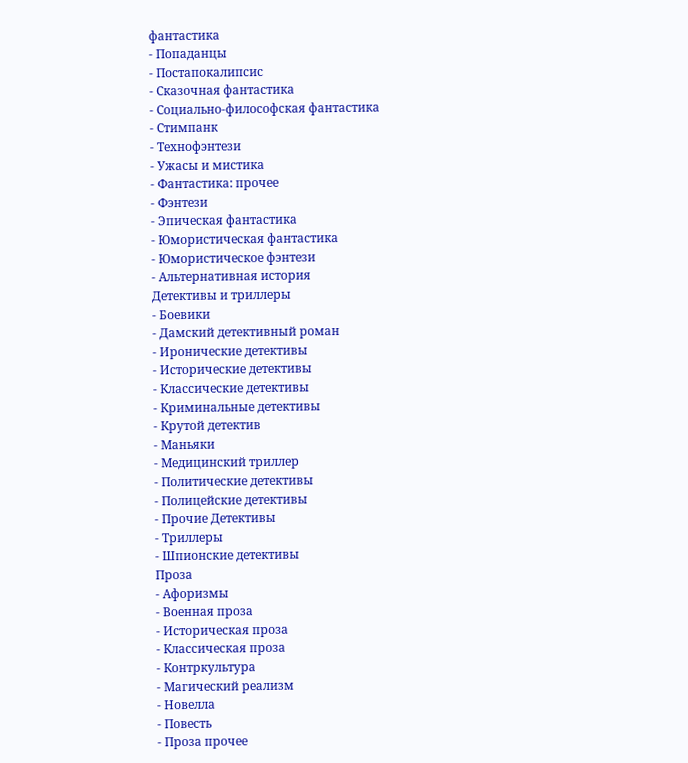фантастика
- Попаданцы
- Постапокалипсис
- Сказочная фантастика
- Социально-философская фантастика
- Стимпанк
- Технофэнтези
- Ужасы и мистика
- Фантастика: прочее
- Фэнтези
- Эпическая фантастика
- Юмористическая фантастика
- Юмористическое фэнтези
- Альтернативная история
Детективы и триллеры
- Боевики
- Дамский детективный роман
- Иронические детективы
- Исторические детективы
- Классические детективы
- Криминальные детективы
- Крутой детектив
- Маньяки
- Медицинский триллер
- Политические детективы
- Полицейские детективы
- Прочие Детективы
- Триллеры
- Шпионские детективы
Проза
- Афоризмы
- Военная проза
- Историческая проза
- Классическая проза
- Контркультура
- Магический реализм
- Новелла
- Повесть
- Проза прочее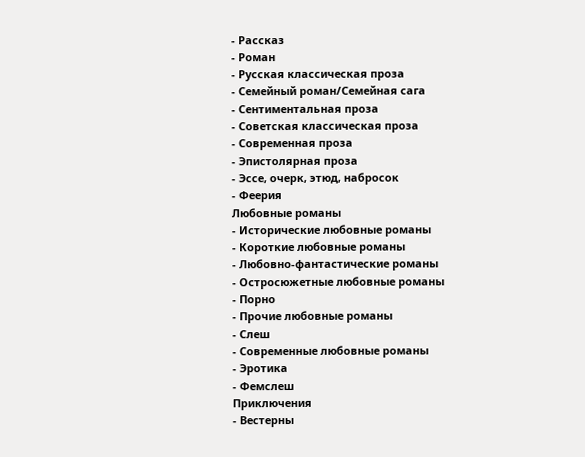- Рассказ
- Роман
- Русская классическая проза
- Семейный роман/Семейная сага
- Сентиментальная проза
- Советская классическая проза
- Современная проза
- Эпистолярная проза
- Эссе, очерк, этюд, набросок
- Феерия
Любовные романы
- Исторические любовные романы
- Короткие любовные романы
- Любовно-фантастические романы
- Остросюжетные любовные романы
- Порно
- Прочие любовные романы
- Слеш
- Современные любовные романы
- Эротика
- Фемслеш
Приключения
- Вестерны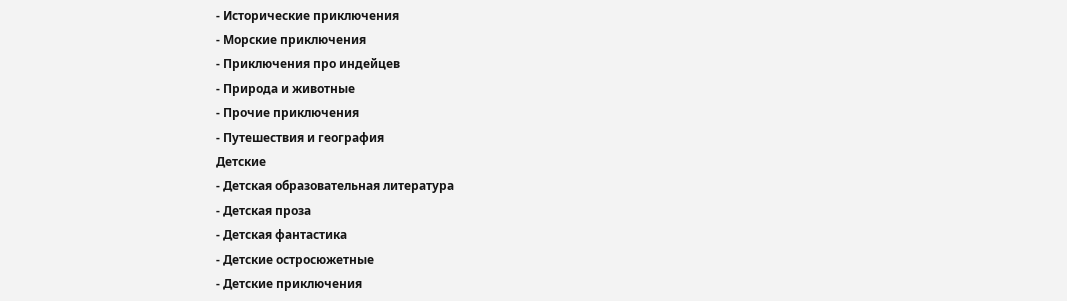- Исторические приключения
- Морские приключения
- Приключения про индейцев
- Природа и животные
- Прочие приключения
- Путешествия и география
Детские
- Детская образовательная литература
- Детская проза
- Детская фантастика
- Детские остросюжетные
- Детские приключения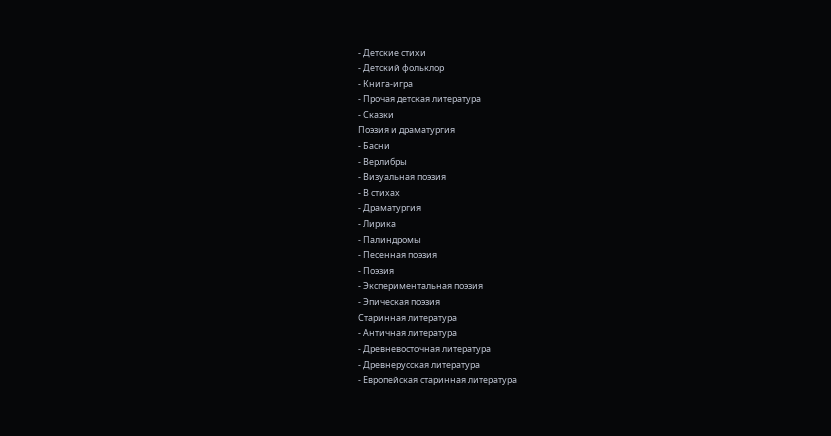- Детские стихи
- Детский фольклор
- Книга-игра
- Прочая детская литература
- Сказки
Поэзия и драматургия
- Басни
- Верлибры
- Визуальная поэзия
- В стихах
- Драматургия
- Лирика
- Палиндромы
- Песенная поэзия
- Поэзия
- Экспериментальная поэзия
- Эпическая поэзия
Старинная литература
- Античная литература
- Древневосточная литература
- Древнерусская литература
- Европейская старинная литература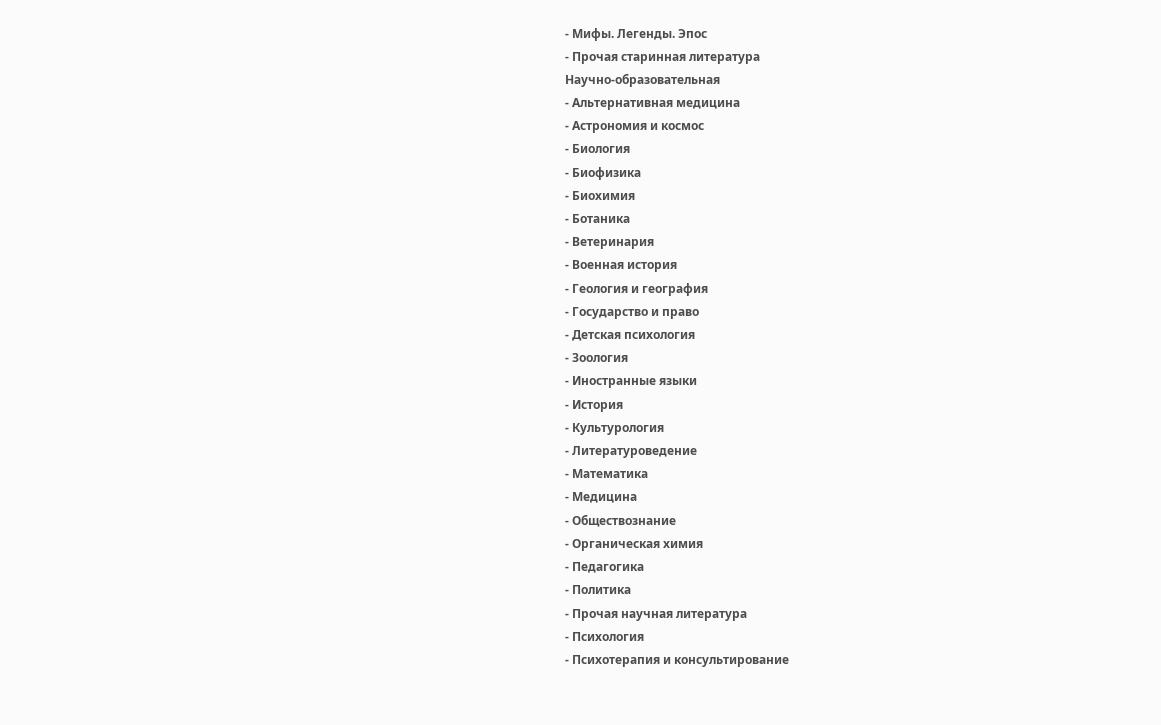- Мифы. Легенды. Эпос
- Прочая старинная литература
Научно-образовательная
- Альтернативная медицина
- Астрономия и космос
- Биология
- Биофизика
- Биохимия
- Ботаника
- Ветеринария
- Военная история
- Геология и география
- Государство и право
- Детская психология
- Зоология
- Иностранные языки
- История
- Культурология
- Литературоведение
- Математика
- Медицина
- Обществознание
- Органическая химия
- Педагогика
- Политика
- Прочая научная литература
- Психология
- Психотерапия и консультирование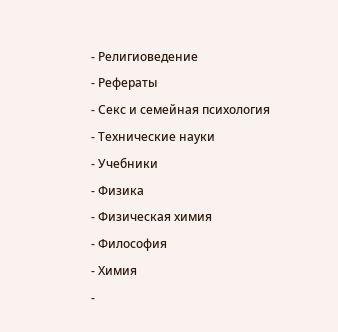- Религиоведение
- Рефераты
- Секс и семейная психология
- Технические науки
- Учебники
- Физика
- Физическая химия
- Философия
- Химия
-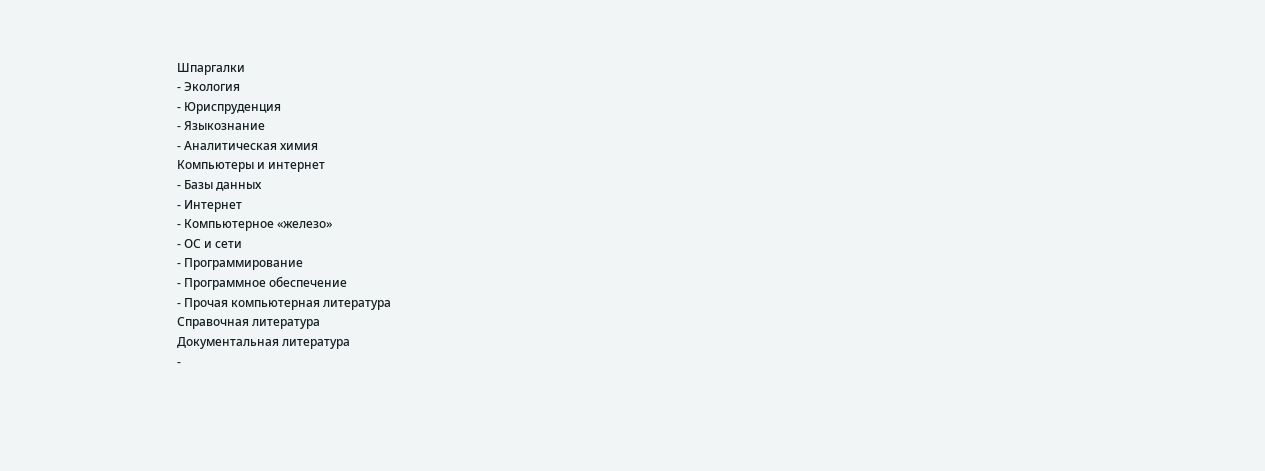Шпаргалки
- Экология
- Юриспруденция
- Языкознание
- Аналитическая химия
Компьютеры и интернет
- Базы данных
- Интернет
- Компьютерное «железо»
- ОС и сети
- Программирование
- Программное обеспечение
- Прочая компьютерная литература
Справочная литература
Документальная литература
-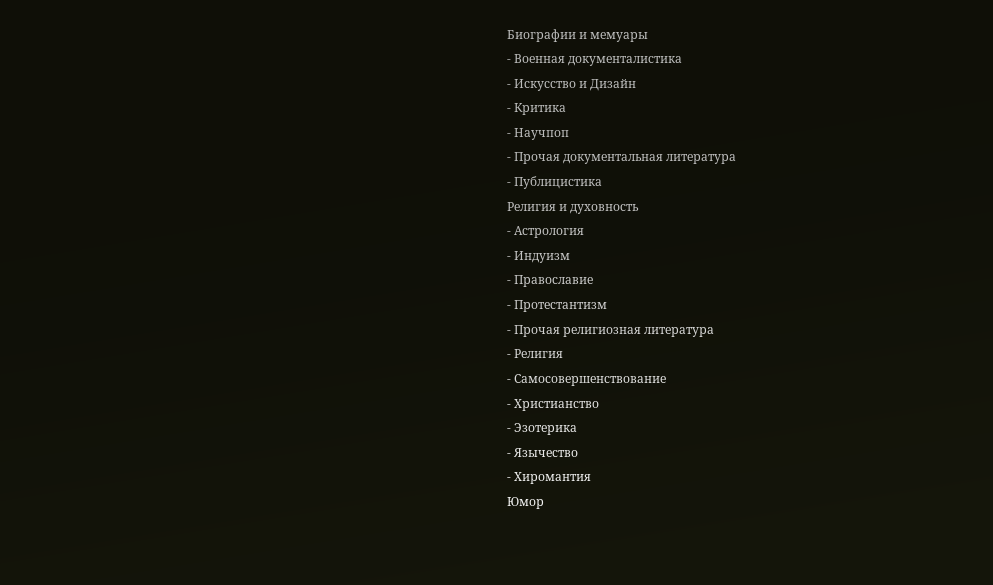Биографии и мемуары
- Военная документалистика
- Искусство и Дизайн
- Критика
- Научпоп
- Прочая документальная литература
- Публицистика
Религия и духовность
- Астрология
- Индуизм
- Православие
- Протестантизм
- Прочая религиозная литература
- Религия
- Самосовершенствование
- Христианство
- Эзотерика
- Язычество
- Хиромантия
Юмор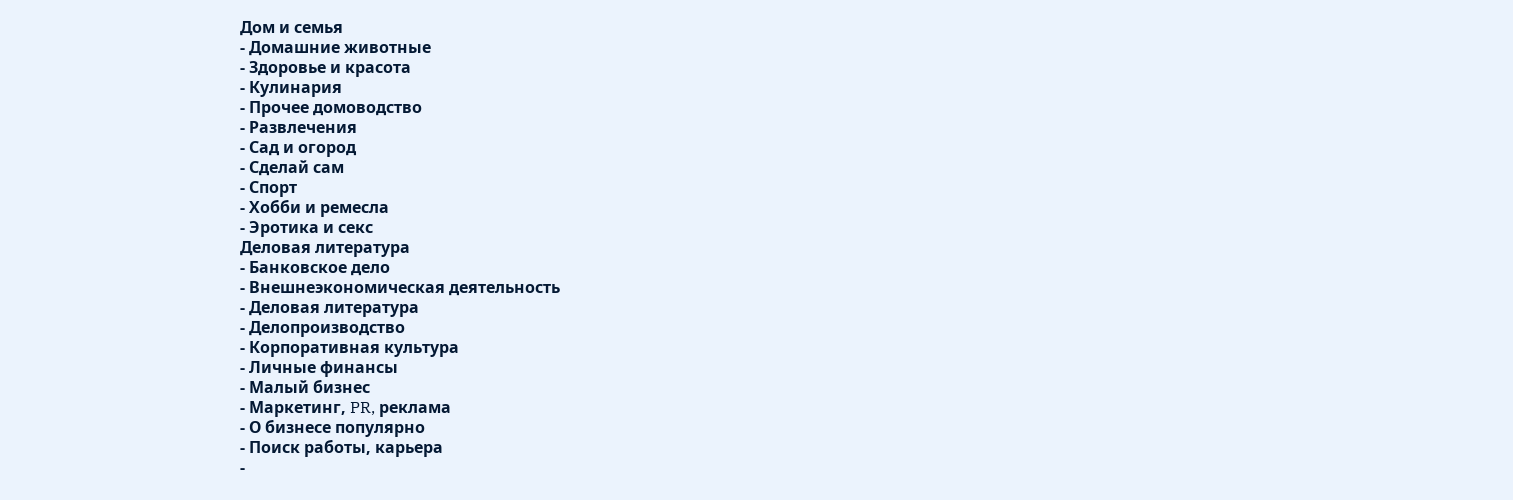Дом и семья
- Домашние животные
- Здоровье и красота
- Кулинария
- Прочее домоводство
- Развлечения
- Сад и огород
- Сделай сам
- Спорт
- Хобби и ремесла
- Эротика и секс
Деловая литература
- Банковское дело
- Внешнеэкономическая деятельность
- Деловая литература
- Делопроизводство
- Корпоративная культура
- Личные финансы
- Малый бизнес
- Маркетинг, PR, реклама
- О бизнесе популярно
- Поиск работы, карьера
-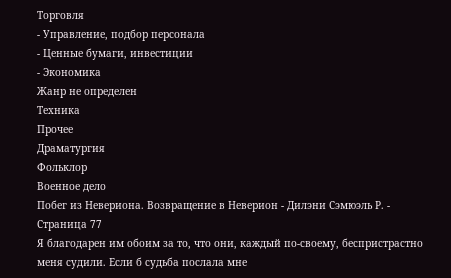Торговля
- Управление, подбор персонала
- Ценные бумаги, инвестиции
- Экономика
Жанр не определен
Техника
Прочее
Драматургия
Фольклор
Военное дело
Побег из Невериона. Возвращение в Неверион - Дилэни Сэмюэль Р. - Страница 77
Я благодарен им обоим за то, что они, каждый по-своему, беспристрастно меня судили. Если б судьба послала мне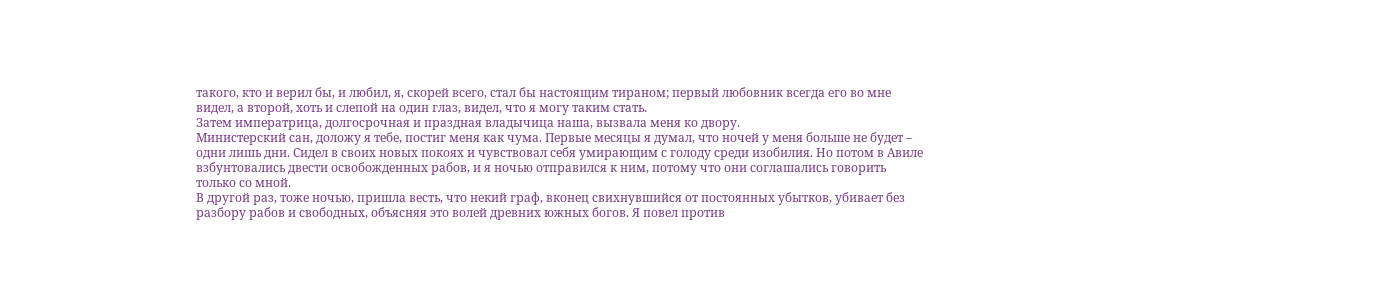такого, кто и верил бы, и любил, я, скорей всего, стал бы настоящим тираном; первый любовник всегда его во мне видел, а второй, хоть и слепой на один глаз, видел, что я могу таким стать.
Затем императрица, долгосрочная и праздная владычица наша, вызвала меня ко двору.
Министерский сан, доложу я тебе, постиг меня как чума. Первые месяцы я думал, что ночей у меня больше не будет – одни лишь дни. Сидел в своих новых покоях и чувствовал себя умирающим с голоду среди изобилия. Но потом в Авиле взбунтовались двести освобожденных рабов, и я ночью отправился к ним, потому что они соглашались говорить только со мной.
В другой раз, тоже ночью, пришла весть, что некий граф, вконец свихнувшийся от постоянных убытков, убивает без разбору рабов и свободных, объясняя это волей древних южных богов. Я повел против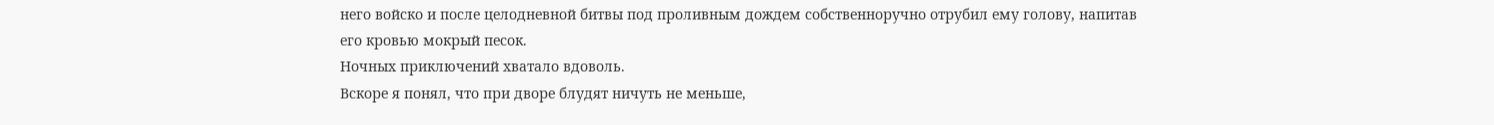него войско и после целодневной битвы под проливным дождем собственноручно отрубил ему голову, напитав его кровью мокрый песок.
Ночных приключений хватало вдоволь.
Вскоре я понял, что при дворе блудят ничуть не меньше,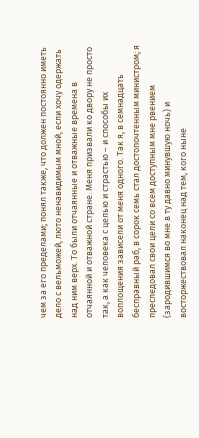чем за его пределами; понял также, что должен постоянно иметь дело с вельможей, люто ненавидимым мной, если хочу одержать над ним верх. То были отчаянные и отважные времена в отчаянной и отважной стране. Меня призвали ко двору не просто так, а как человека с целью и страстью – и способы их воплощения зависели от меня одного. Так я, в семнадцать бесправный раб, в сорок семь стал достопочтенным министром; я преследовал свои цели со всем доступным мне рвением (зародившимся во мне в ту давно минувшую ночь) и восторжествовал наконец над тем, кого ныне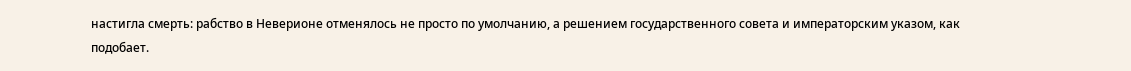настигла смерть: рабство в Неверионе отменялось не просто по умолчанию, а решением государственного совета и императорским указом, как подобает.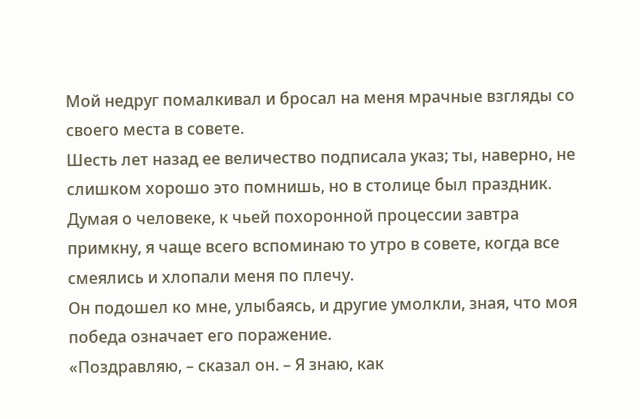Мой недруг помалкивал и бросал на меня мрачные взгляды со своего места в совете.
Шесть лет назад ее величество подписала указ; ты, наверно, не слишком хорошо это помнишь, но в столице был праздник. Думая о человеке, к чьей похоронной процессии завтра примкну, я чаще всего вспоминаю то утро в совете, когда все смеялись и хлопали меня по плечу.
Он подошел ко мне, улыбаясь, и другие умолкли, зная, что моя победа означает его поражение.
«Поздравляю, – сказал он. – Я знаю, как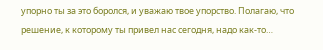упорно ты за это боролся, и уважаю твое упорство. Полагаю, что решение, к которому ты привел нас сегодня, надо как-то…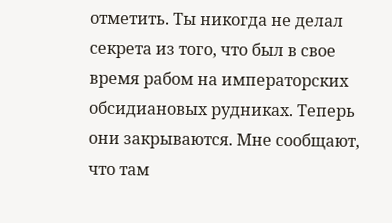отметить. Ты никогда не делал секрета из того, что был в свое время рабом на императорских обсидиановых рудниках. Теперь они закрываются. Мне сообщают, что там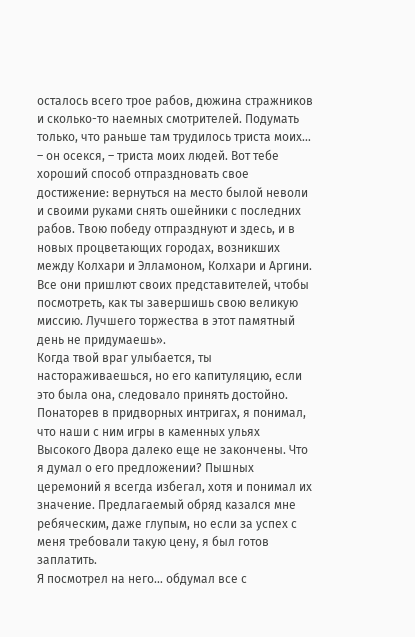осталось всего трое рабов, дюжина стражников и сколько-то наемных смотрителей. Подумать только, что раньше там трудилось триста моих… – он осекся, – триста моих людей. Вот тебе хороший способ отпраздновать свое достижение: вернуться на место былой неволи и своими руками снять ошейники с последних рабов. Твою победу отпразднуют и здесь, и в новых процветающих городах, возникших между Колхари и Элламоном, Колхари и Аргини. Все они пришлют своих представителей, чтобы посмотреть, как ты завершишь свою великую миссию. Лучшего торжества в этот памятный день не придумаешь».
Когда твой враг улыбается, ты настораживаешься, но его капитуляцию, если это была она, следовало принять достойно. Понаторев в придворных интригах, я понимал, что наши с ним игры в каменных ульях Высокого Двора далеко еще не закончены. Что я думал о его предложении? Пышных церемоний я всегда избегал, хотя и понимал их значение. Предлагаемый обряд казался мне ребяческим, даже глупым, но если за успех с меня требовали такую цену, я был готов заплатить.
Я посмотрел на него… обдумал все с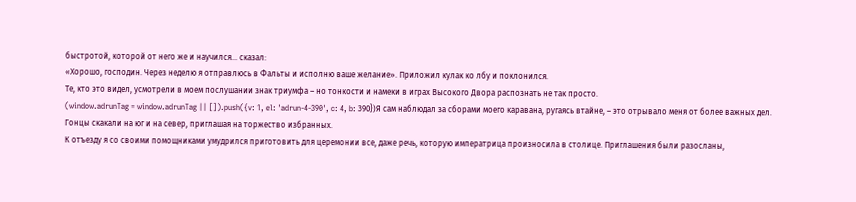быстротой, которой от него же и научился… сказал:
«Хорошо, господин. Через неделю я отправлюсь в Фальты и исполню ваше желание». Приложил кулак ко лбу и поклонился.
Те, кто это видел, усмотрели в моем послушании знак триумфа – но тонкости и намеки в играх Высокого Двора распознать не так просто.
(window.adrunTag = window.adrunTag || []).push({v: 1, el: 'adrun-4-390', c: 4, b: 390})Я сам наблюдал за сборами моего каравана, ругаясь втайне, – это отрывало меня от более важных дел.
Гонцы скакали на юг и на север, приглашая на торжество избранных.
К отъезду я со своими помощниками умудрился приготовить для церемонии все, даже речь, которую императрица произносила в столице. Приглашения были разосланы,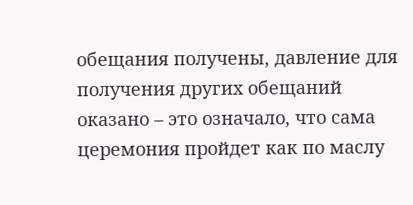обещания получены, давление для получения других обещаний оказано – это означало, что сама церемония пройдет как по маслу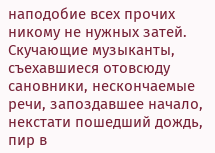наподобие всех прочих никому не нужных затей. Скучающие музыканты, съехавшиеся отовсюду сановники, нескончаемые речи, запоздавшее начало, некстати пошедший дождь, пир в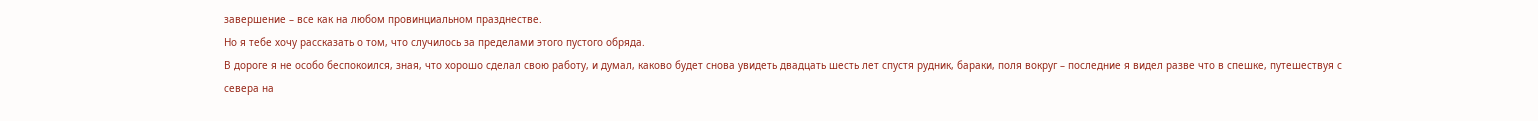завершение – все как на любом провинциальном празднестве.
Но я тебе хочу рассказать о том, что случилось за пределами этого пустого обряда.
В дороге я не особо беспокоился, зная, что хорошо сделал свою работу, и думал, каково будет снова увидеть двадцать шесть лет спустя рудник, бараки, поля вокруг – последние я видел разве что в спешке, путешествуя с севера на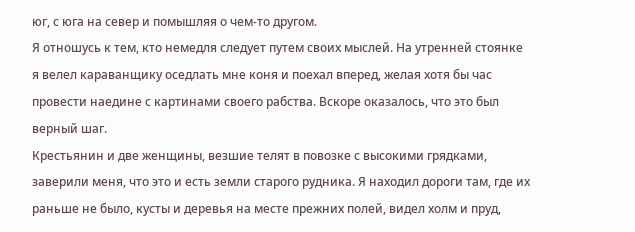юг, с юга на север и помышляя о чем-то другом.
Я отношусь к тем, кто немедля следует путем своих мыслей. На утренней стоянке я велел караванщику оседлать мне коня и поехал вперед, желая хотя бы час провести наедине с картинами своего рабства. Вскоре оказалось, что это был верный шаг.
Крестьянин и две женщины, везшие телят в повозке с высокими грядками, заверили меня, что это и есть земли старого рудника. Я находил дороги там, где их раньше не было, кусты и деревья на месте прежних полей, видел холм и пруд,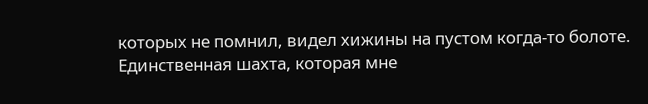которых не помнил, видел хижины на пустом когда-то болоте. Единственная шахта, которая мне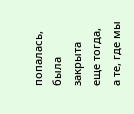попалась, была закрыта еще тогда, а те, где мы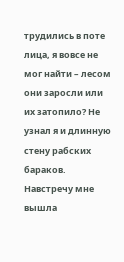трудились в поте лица, я вовсе не мог найти – лесом они заросли или их затопило? Не узнал я и длинную стену рабских бараков.
Навстречу мне вышла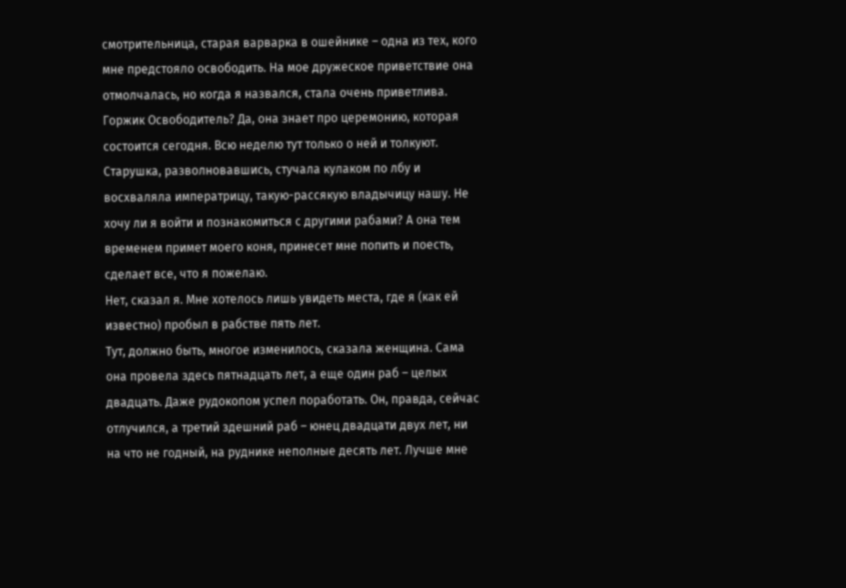смотрительница, старая варварка в ошейнике – одна из тех, кого мне предстояло освободить. На мое дружеское приветствие она отмолчалась, но когда я назвался, стала очень приветлива. Горжик Освободитель? Да, она знает про церемонию, которая состоится сегодня. Всю неделю тут только о ней и толкуют. Старушка, разволновавшись, стучала кулаком по лбу и восхваляла императрицу, такую-рассякую владычицу нашу. Не хочу ли я войти и познакомиться с другими рабами? А она тем временем примет моего коня, принесет мне попить и поесть, сделает все, что я пожелаю.
Нет, сказал я. Мне хотелось лишь увидеть места, где я (как ей известно) пробыл в рабстве пять лет.
Тут, должно быть, многое изменилось, сказала женщина. Сама она провела здесь пятнадцать лет, а еще один раб – целых двадцать. Даже рудокопом успел поработать. Он, правда, сейчас отлучился, а третий здешний раб – юнец двадцати двух лет, ни на что не годный, на руднике неполные десять лет. Лучше мне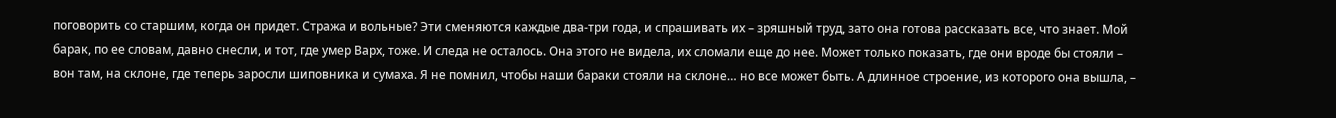поговорить со старшим, когда он придет. Стража и вольные? Эти сменяются каждые два-три года, и спрашивать их – зряшный труд, зато она готова рассказать все, что знает. Мой барак, по ее словам, давно снесли, и тот, где умер Варх, тоже. И следа не осталось. Она этого не видела, их сломали еще до нее. Может только показать, где они вроде бы стояли – вон там, на склоне, где теперь заросли шиповника и сумаха. Я не помнил, чтобы наши бараки стояли на склоне… но все может быть. А длинное строение, из которого она вышла, –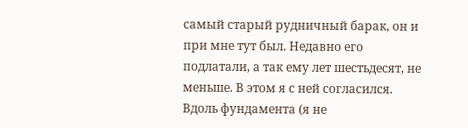самый старый рудничный барак, он и при мне тут был. Недавно его подлатали, а так ему лет шестьдесят, не меньше. В этом я с ней согласился.
Вдоль фундамента (я не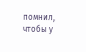помнил, чтобы у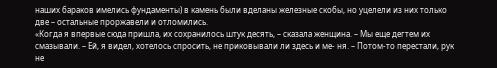наших бараков имелись фундаменты) в камень были вделаны железные скобы, но уцелели из них только две – остальные проржавели и отломились.
«Когда я впервые сюда пришла, их сохранилось штук десять, – сказала женщина. – Мы еще дегтем их смазывали. – Ей, я видел, хотелось спросить, не приковывали ли здесь и ме- ня. – Потом-то перестали, рук не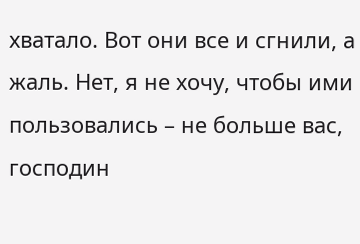хватало. Вот они все и сгнили, а жаль. Нет, я не хочу, чтобы ими пользовались – не больше вас, господин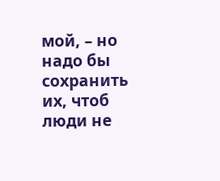мой, – но надо бы сохранить их, чтоб люди не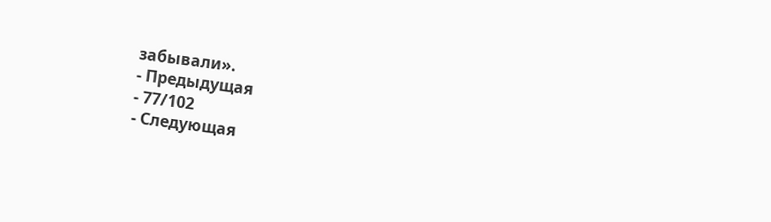забывали».
- Предыдущая
- 77/102
- Следующая